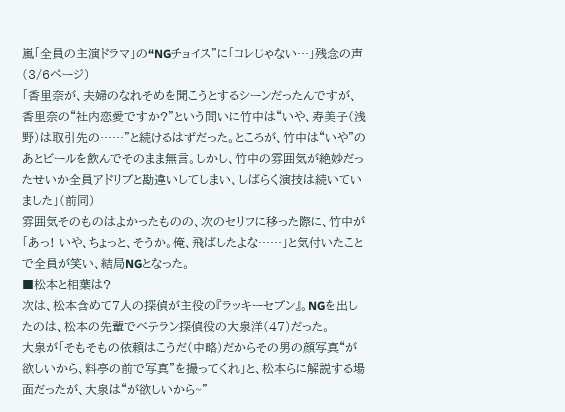嵐「全員の主演ドラマ」の“NGチョイス”に「コレじゃない…」残念の声 (3/6ページ)
「香里奈が、夫婦のなれそめを聞こうとするシーンだったんですが、香里奈の“社内恋愛ですか?”という問いに竹中は“いや、寿美子(浅野)は取引先の……”と続けるはずだった。ところが、竹中は“いや”のあとビールを飲んでそのまま無言。しかし、竹中の雰囲気が絶妙だったせいか全員アドリブと勘違いしてしまい、しばらく演技は続いていました」(前同)
雰囲気そのものはよかったものの、次のセリフに移った際に、竹中が「あっ! いや、ちょっと、そうか。俺、飛ばしたよな……」と気付いたことで全員が笑い、結局NGとなった。
■松本と相葉は?
次は、松本含めて7人の探偵が主役の『ラッキーセブン』。NGを出したのは、松本の先輩でベテラン探偵役の大泉洋(47)だった。
大泉が「そもそもの依頼はこうだ(中略)だからその男の顔写真“が欲しいから、料亭の前で写真”を撮ってくれ」と、松本らに解説する場面だったが、大泉は“が欲しいから~”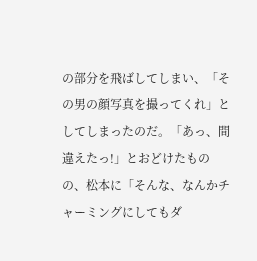の部分を飛ばしてしまい、「その男の顔写真を撮ってくれ」としてしまったのだ。「あっ、間違えたっ!」とおどけたものの、松本に「そんな、なんかチャーミングにしてもダ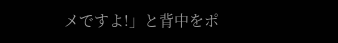メですよ!」と背中をポ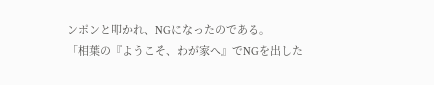ンポンと叩かれ、NGになったのである。
「相葉の『ようこそ、わが家へ』でNGを出した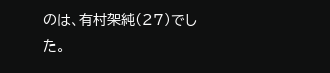のは、有村架純(27)でした。